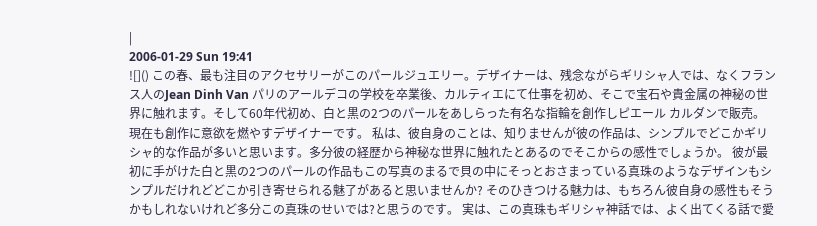|
2006-01-29 Sun 19:41
![]() この春、最も注目のアクセサリーがこのパールジュエリー。デザイナーは、残念ながらギリシャ人では、なくフランス人のJean Dinh Van パリのアールデコの学校を卒業後、カルティエにて仕事を初め、そこで宝石や貴金属の神秘の世界に触れます。そして60年代初め、白と黒の2つのパールをあしらった有名な指輪を創作しピエール カルダンで販売。現在も創作に意欲を燃やすデザイナーです。 私は、彼自身のことは、知りませんが彼の作品は、シンプルでどこかギリシャ的な作品が多いと思います。多分彼の経歴から神秘な世界に触れたとあるのでそこからの感性でしょうか。 彼が最初に手がけた白と黒の2つのパールの作品もこの写真のまるで貝の中にそっとおさまっている真珠のようなデザインもシンプルだけれどどこか引き寄せられる魅了があると思いませんか? そのひきつける魅力は、もちろん彼自身の感性もそうかもしれないけれど多分この真珠のせいでは?と思うのです。 実は、この真珠もギリシャ神話では、よく出てくる話で愛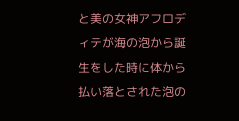と美の女神アフロディテが海の泡から誕生をした時に体から払い落とされた泡の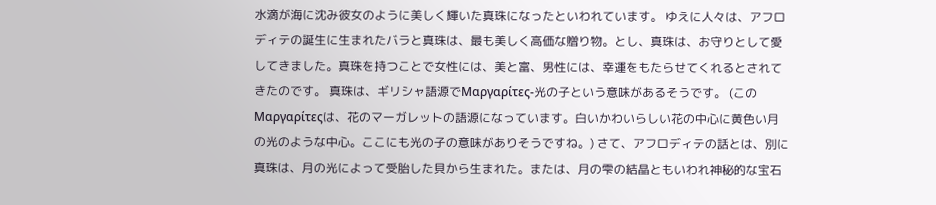水滴が海に沈み彼女のように美しく輝いた真珠になったといわれています。 ゆえに人々は、アフロディテの誕生に生まれたバラと真珠は、最も美しく高価な贈り物。とし、真珠は、お守りとして愛してきました。真珠を持つことで女性には、美と富、男性には、幸運をもたらせてくれるとされてきたのです。 真珠は、ギリシャ語源でΜαργαρίτες-光の子という意味があるそうです。 (このΜαργαρίτεςは、花のマーガレットの語源になっています。白いかわいらしい花の中心に黄色い月の光のような中心。ここにも光の子の意味がありそうですね。) さて、アフロディテの話とは、別に真珠は、月の光によって受胎した貝から生まれた。または、月の雫の結晶ともいわれ神秘的な宝石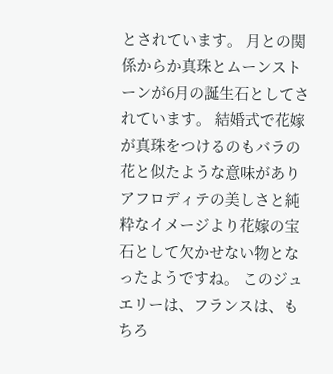とされています。 月との関係からか真珠とムーンストーンが6月の誕生石としてされています。 結婚式で花嫁が真珠をつけるのもバラの花と似たような意味がありアフロディテの美しさと純粋なイメージより花嫁の宝石として欠かせない物となったようですね。 このジュエリーは、フランスは、もちろ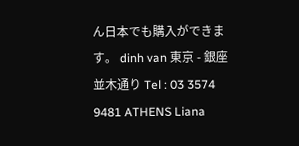ん日本でも購入ができます。 dinh van 東京 - 銀座並木通り Tel : 03 3574 9481 ATHENS Liana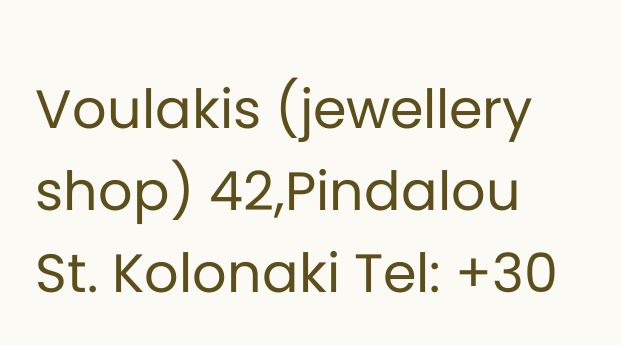Voulakis (jewellery shop) 42,Pindalou St. Kolonaki Tel: +30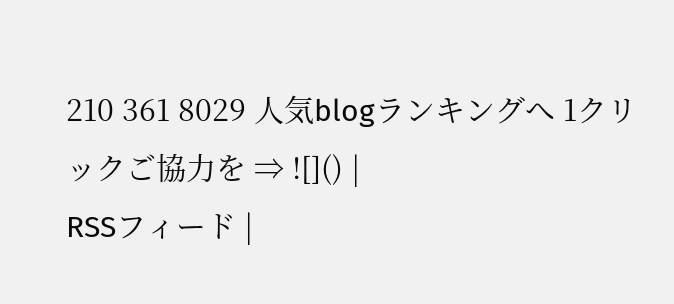210 361 8029 人気blogランキングへ 1クリックご協力を ⇒ ![]() |
RSSフィード |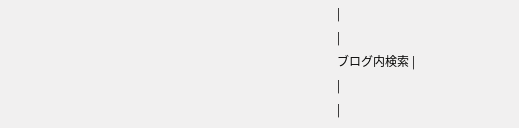|
|
ブログ内検索 |
|
|